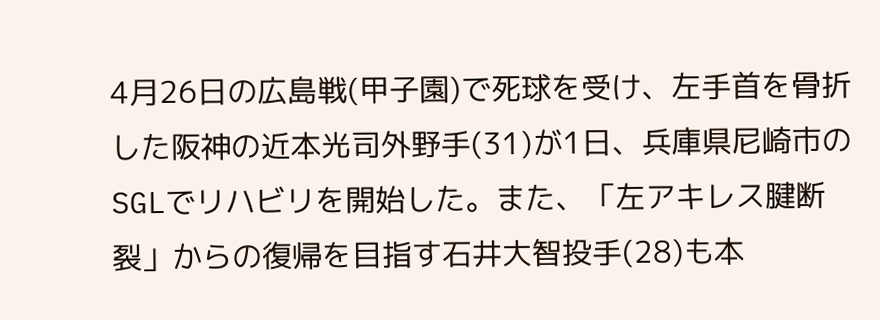4月26日の広島戦(甲子園)で死球を受け、左手首を骨折した阪神の近本光司外野手(31)が1日、兵庫県尼崎市のSGLでリハビリを開始した。また、「左アキレス腱断裂」からの復帰を目指す石井大智投手(28)も本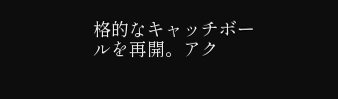格的なキャッチボールを再開。アク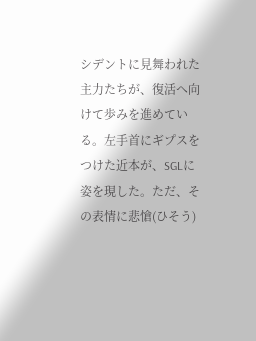シデントに見舞われた主力たちが、復活へ向けて歩みを進めている。左手首にギプスをつけた近本が、SGLに姿を現した。ただ、その表情に悲愴(ひそう)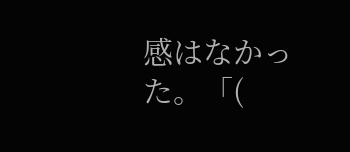感はなかった。「(